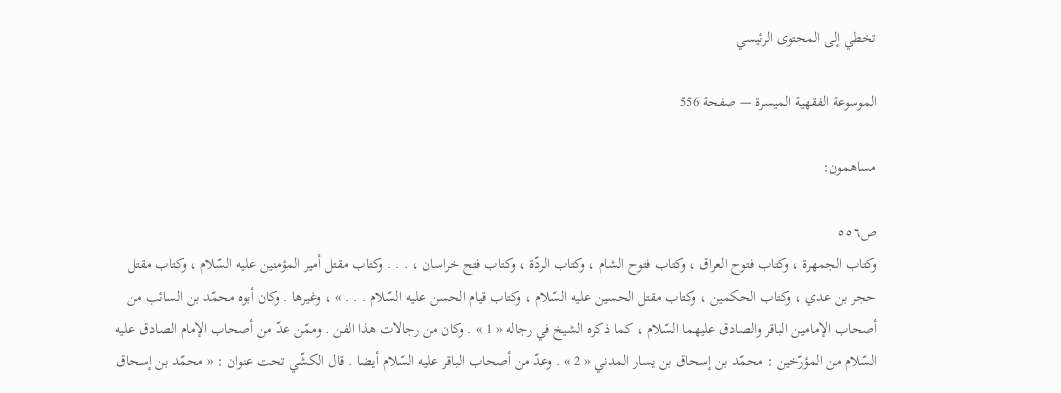تخطي إلى المحتوى الرئيسي

الموسوعة الفقهية الميسرة — صفحة 556

مساهمون:

ص٥٥٦
وكتاب الجمهرة ، وكتاب فتوح العراق ، وكتاب فتوح الشام ، وكتاب الردّة ، وكتاب فتح خراسان ، . . . وكتاب مقتل أمير المؤمنين عليه السّلام ، وكتاب مقتل حجر بن عدي ، وكتاب الحكمين ، وكتاب مقتل الحسين عليه السّلام ، وكتاب قيام الحسن عليه السّلام . . . » ، وغيرها . وكان أبوه محمّد بن السائب من أصحاب الإمامين الباقر والصادق عليهما السّلام ، كما ذكره الشيخ في رجاله « 1 » . وكان من رجالات هذا الفن . وممّن عدّ من أصحاب الإمام الصادق عليه السّلام من المؤرّخين : محمّد بن إسحاق بن يسار المدني « 2 » . وعدّ من أصحاب الباقر عليه السّلام أيضا . قال الكشّي تحت عنوان : « محمّد بن إسحاق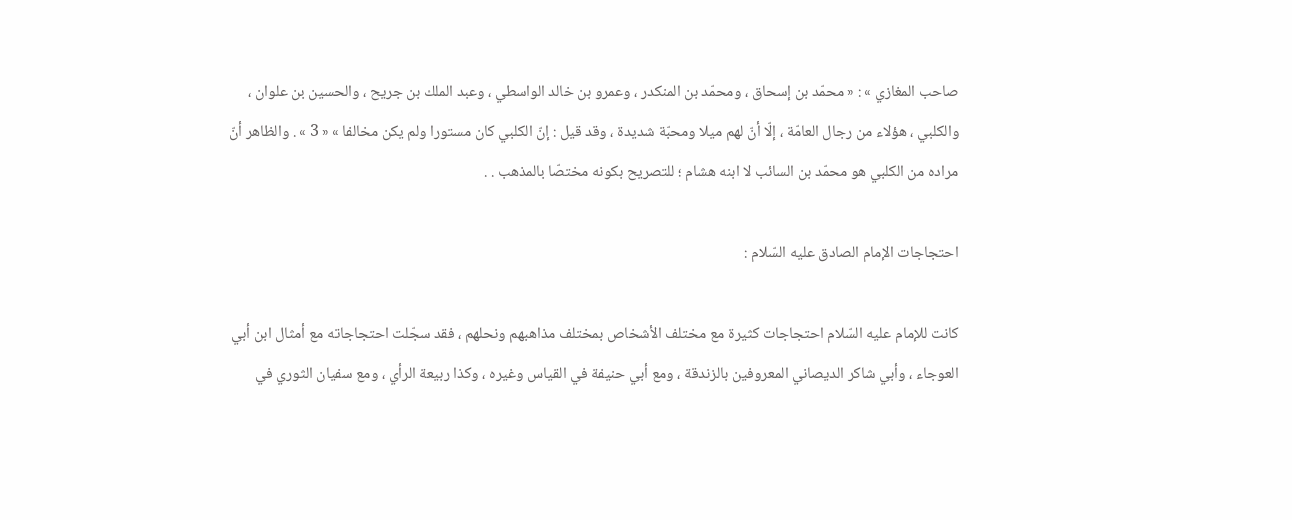صاحب المغازي » : « محمّد بن إسحاق ، ومحمّد بن المنكدر ، وعمرو بن خالد الواسطي ، وعبد الملك بن جريح ، والحسين بن علوان ، والكلبي ، هؤلاء من رجال العامّة ، إلّا أنّ لهم ميلا ومحبّة شديدة ، وقد قيل : إنّ الكلبي كان مستورا ولم يكن مخالفا » « 3 » . والظاهر أنّ مراده من الكلبي هو محمّد بن السائب لا ابنه هشام ؛ للتصريح بكونه مختصّا بالمذهب . .

احتجاجات الإمام الصادق عليه السّلام :

كانت للإمام عليه السّلام احتجاجات كثيرة مع مختلف الأشخاص بمختلف مذاهبهم ونحلهم ، فقد سجّلت احتجاجاته مع أمثال ابن أبي العوجاء ، وأبي شاكر الديصاني المعروفين بالزندقة ، ومع أبي حنيفة في القياس وغيره ، وكذا ربيعة الرأي ، ومع سفيان الثوري في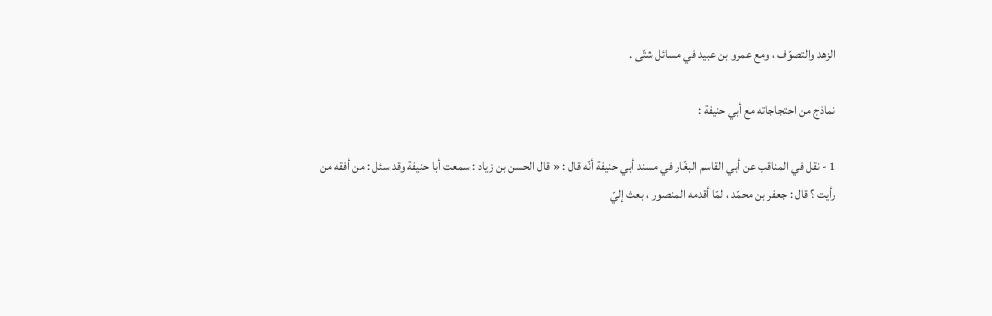الزهد والتصوّف ، ومع عمرو بن عبيد في مسائل شتّى .

نماذج من احتجاجاته مع أبي حنيفة :

1 - نقل في المناقب عن أبي القاسم البغّار في مسند أبي حنيفة أنّه قال : « قال الحسن بن زياد : سمعت أبا حنيفة وقد سئل : من أفقه من رأيت ؟ قال : جعفر بن محمّد ، لمّا أقدمه المنصور ، بعث إليّ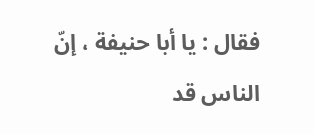فقال : يا أبا حنيفة ، إنّ الناس قد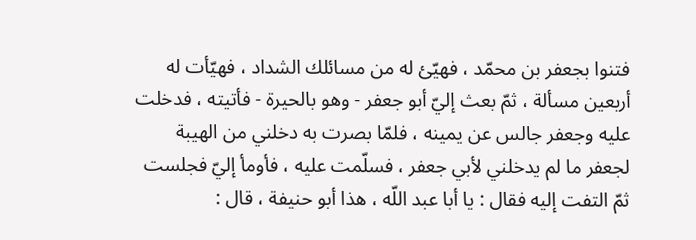فتنوا بجعفر بن محمّد ، فهيّئ له من مسائلك الشداد ، فهيّأت له أربعين مسألة ، ثمّ بعث إليّ أبو جعفر - وهو بالحيرة - فأتيته ، فدخلت عليه وجعفر جالس عن يمينه ، فلمّا بصرت به دخلني من الهيبة لجعفر ما لم يدخلني لأبي جعفر ، فسلّمت عليه ، فأومأ إليّ فجلست ثمّ التفت إليه فقال : يا أبا عبد اللّه ، هذا أبو حنيفة ، قال :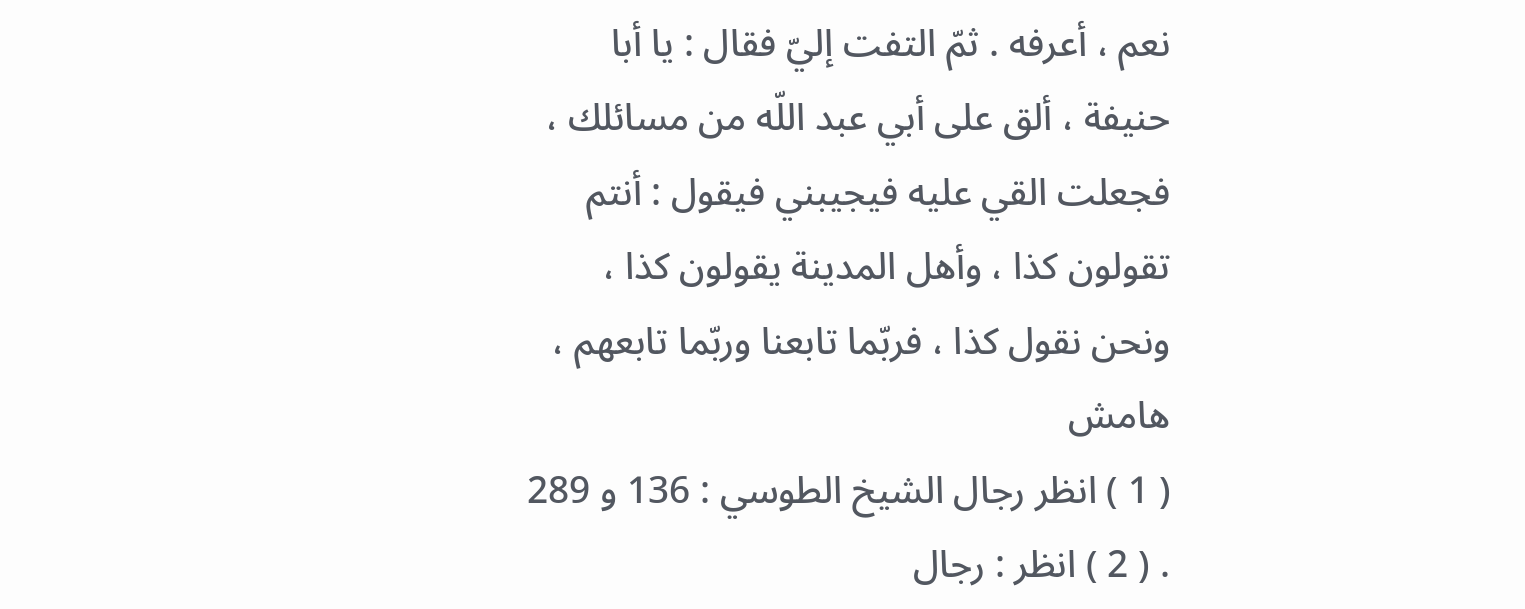نعم ، أعرفه . ثمّ التفت إليّ فقال : يا أبا حنيفة ، ألق على أبي عبد اللّه من مسائلك ، فجعلت القي عليه فيجيبني فيقول : أنتم تقولون كذا ، وأهل المدينة يقولون كذا ، ونحن نقول كذا ، فربّما تابعنا وربّما تابعهم ،
هامش
( 1 ) انظر رجال الشيخ الطوسي : 136 و 289 . ( 2 ) انظر : رجال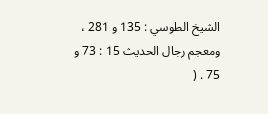الشيخ الطوسي : 135 و 281 ، ومعجم رجال الحديث 15 : 73 و 75 . (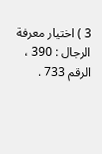3 ) اختيار معرفة الرجال : 390 ، الرقم 733 .